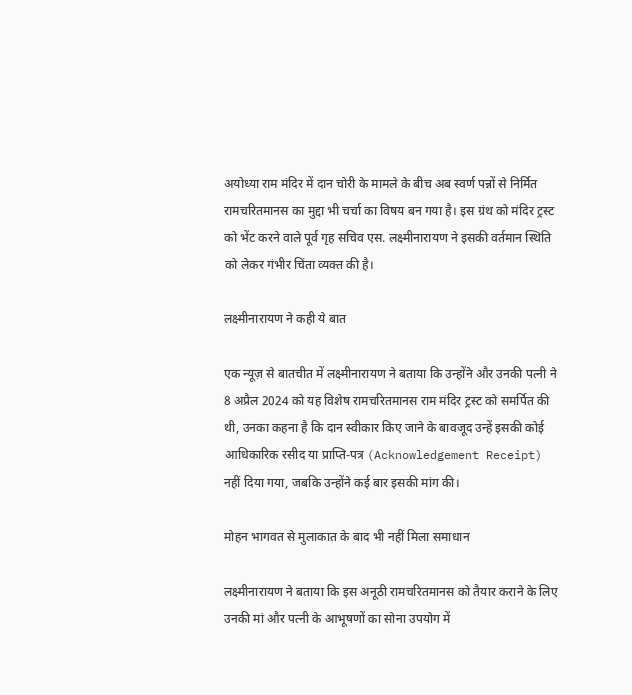अयोध्या राम मंदिर में दान चोरी के मामले के बीच अब स्वर्ण पन्नों से निर्मित रामचरितमानस का मुद्दा भी चर्चा का विषय बन गया है। इस ग्रंथ को मंदिर ट्रस्ट को भेंट करने वाले पूर्व गृह सचिव एस. लक्ष्मीनारायण ने इसकी वर्तमान स्थिति को लेकर गंभीर चिंता व्यक्त की है।

लक्ष्मीनारायण ने कही ये बात

एक न्यूज़ से बातचीत में लक्ष्मीनारायण ने बताया कि उन्होंने और उनकी पत्नी ने 8 अप्रैल 2024 को यह विशेष रामचरितमानस राम मंदिर ट्रस्ट को समर्पित की थी, उनका कहना है कि दान स्वीकार किए जाने के बावजूद उन्हें इसकी कोई आधिकारिक रसीद या प्राप्ति-पत्र (Acknowledgement Receipt) नहीं दिया गया, जबकि उन्होंने कई बार इसकी मांग की।

मोहन भागवत से मुलाकात के बाद भी नहीं मिला समाधान

लक्ष्मीनारायण ने बताया कि इस अनूठी रामचरितमानस को तैयार कराने के लिए उनकी मां और पत्नी के आभूषणों का सोना उपयोग में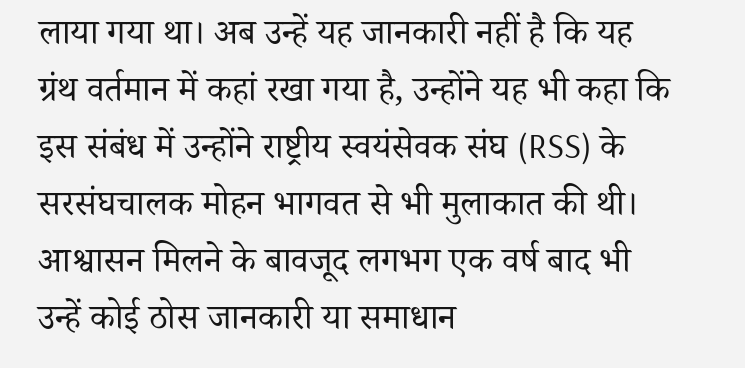लाया गया था। अब उन्हें यह जानकारी नहीं है कि यह ग्रंथ वर्तमान में कहां रखा गया है, उन्होंने यह भी कहा कि इस संबंध में उन्होंने राष्ट्रीय स्वयंसेवक संघ (RSS) के सरसंघचालक मोहन भागवत से भी मुलाकात की थी। आश्वासन मिलने के बावजूद लगभग एक वर्ष बाद भी उन्हें कोई ठोस जानकारी या समाधान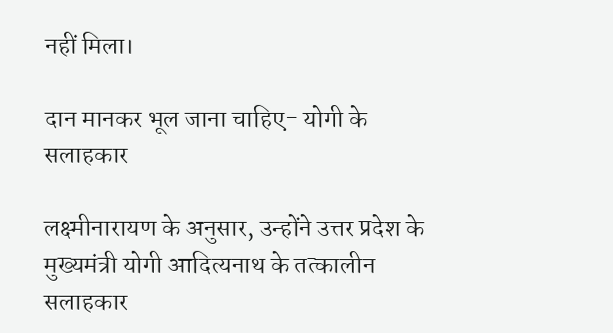नहीं मिला।

दान मानकर भूल जाना चाहिए- योगी के सलाहकार

लक्ष्मीनारायण के अनुसार, उन्होंने उत्तर प्रदेश के मुख्यमंत्री योगी आदित्यनाथ के तत्कालीन सलाहकार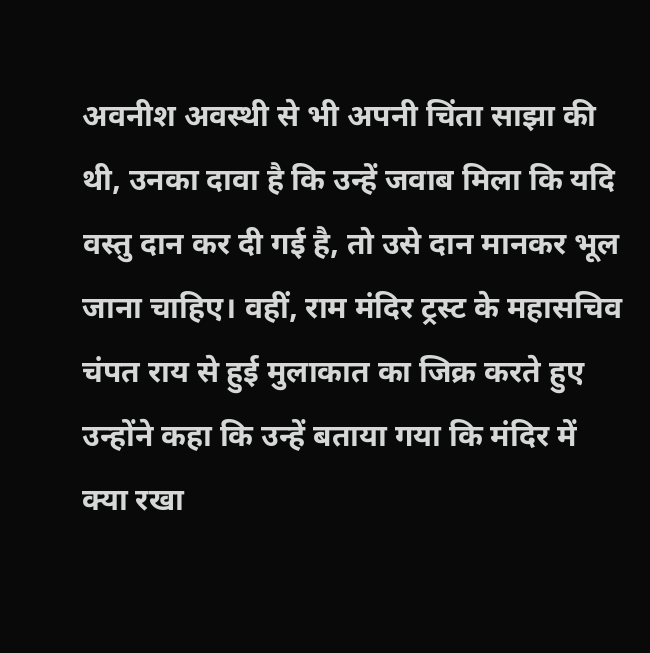अवनीश अवस्थी से भी अपनी चिंता साझा की थी, उनका दावा है कि उन्हें जवाब मिला कि यदि वस्तु दान कर दी गई है, तो उसे दान मानकर भूल जाना चाहिए। वहीं, राम मंदिर ट्रस्ट के महासचिव चंपत राय से हुई मुलाकात का जिक्र करते हुए उन्होंने कहा कि उन्हें बताया गया कि मंदिर में क्या रखा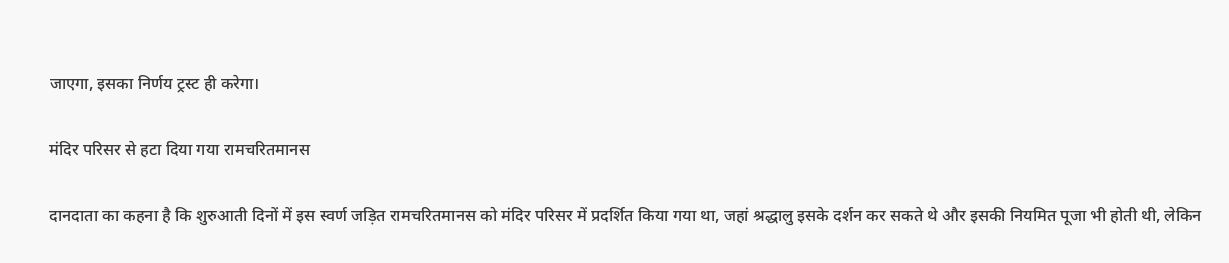जाएगा, इसका निर्णय ट्रस्ट ही करेगा।

मंदिर परिसर से हटा दिया गया रामचरितमानस

दानदाता का कहना है कि शुरुआती दिनों में इस स्वर्ण जड़ित रामचरितमानस को मंदिर परिसर में प्रदर्शित किया गया था, जहां श्रद्धालु इसके दर्शन कर सकते थे और इसकी नियमित पूजा भी होती थी, लेकिन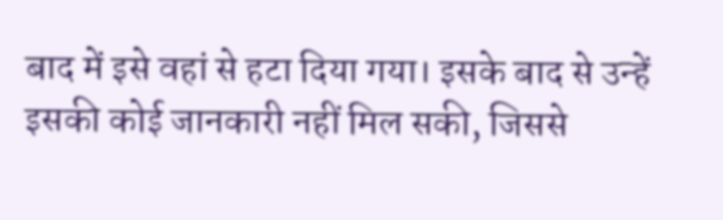बाद में इसे वहां से हटा दिया गया। इसके बाद से उन्हें इसकी कोई जानकारी नहीं मिल सकी, जिससे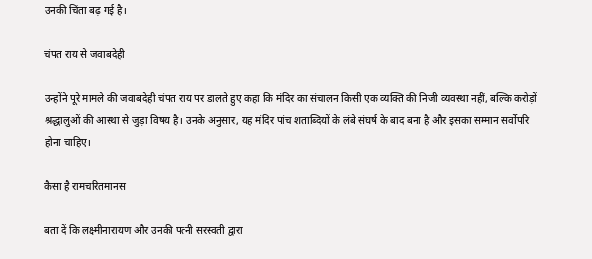उनकी चिंता बढ़ गई है।

चंपत राय से जवाबदेही

उन्होंने पूरे मामले की जवाबदेही चंपत राय पर डालते हुए कहा कि मंदिर का संचालन किसी एक व्यक्ति की निजी व्यवस्था नहीं, बल्कि करोड़ों श्रद्धालुओं की आस्था से जुड़ा विषय है। उनके अनुसार, यह मंदिर पांच शताब्दियों के लंबे संघर्ष के बाद बना है और इसका सम्मान सर्वोपरि होना चाहिए।

कैसा है रामचरितमानस

बता दें कि लक्ष्मीनारायण और उनकी पत्नी सरस्वती द्वारा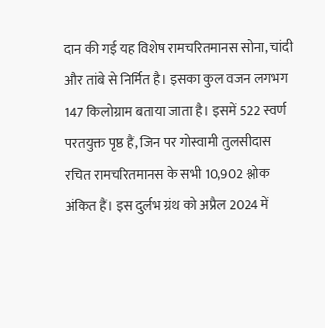दान की गई यह विशेष रामचरितमानस सोना, चांदी और तांबे से निर्मित है। इसका कुल वजन लगभग 147 किलोग्राम बताया जाता है। इसमें 522 स्वर्ण परतयुक्त पृष्ठ हैं, जिन पर गोस्वामी तुलसीदास रचित रामचरितमानस के सभी 10,902 श्लोक अंकित हैं। इस दुर्लभ ग्रंथ को अप्रैल 2024 में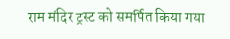राम मंदिर ट्रस्ट को समर्पित किया गया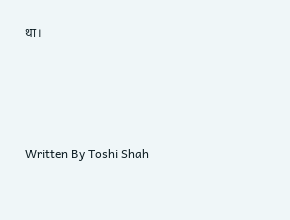था।







Written By Toshi Shah